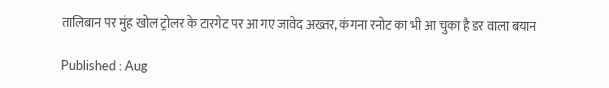तालिबान पर मुंह खोल ट्रोलर के टारगेट पर आ गए जावेद अख्तर, कंगना रनोट का भी आ चुका है डर वाला बयान

Published : Aug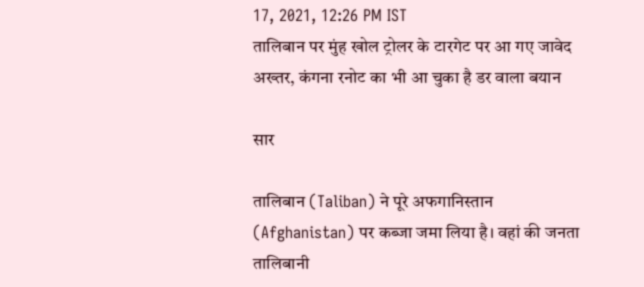17, 2021, 12:26 PM IST
तालिबान पर मुंह खोल ट्रोलर के टारगेट पर आ गए जावेद अख्तर, कंगना रनोट का भी आ चुका है डर वाला बयान

सार

तालिबान (Taliban) ने पूरे अफगानिस्तान (Afghanistan) पर कब्जा जमा लिया है। वहां की जनता तालिबानी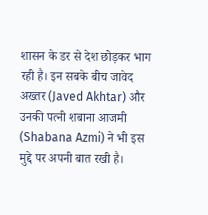शासन के डर से देश छोड़कर भाग रही है। इन सबके बीच जावेद अख्तर (Javed Akhtar) और उनकी पत्नी शबाना आजमी (Shabana Azmi) ने भी इस मुद्दे पर अपनी बात रखी है।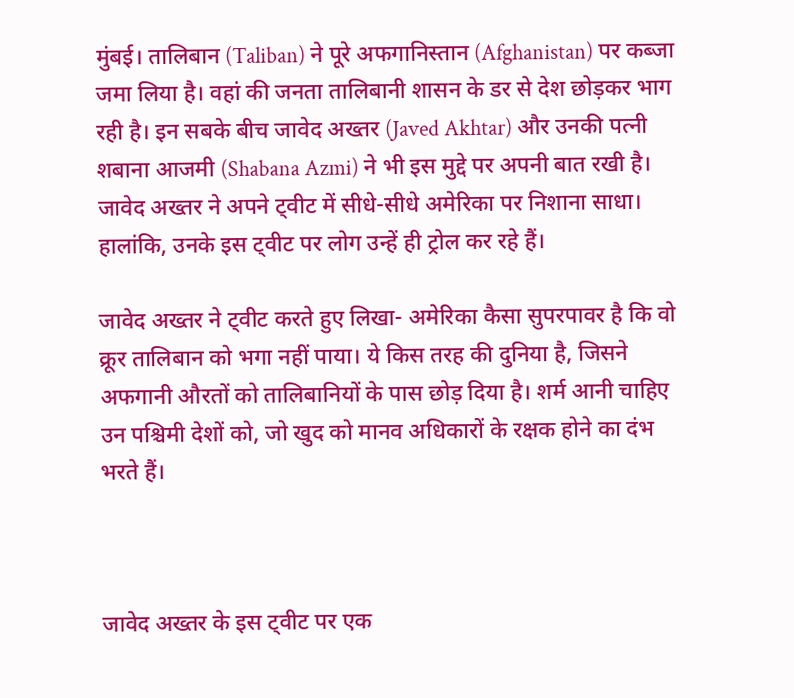मुंबई। तालिबान (Taliban) ने पूरे अफगानिस्तान (Afghanistan) पर कब्जा जमा लिया है। वहां की जनता तालिबानी शासन के डर से देश छोड़कर भाग रही है। इन सबके बीच जावेद अख्तर (Javed Akhtar) और उनकी पत्नी शबाना आजमी (Shabana Azmi) ने भी इस मुद्दे पर अपनी बात रखी है। जावेद अख्तर ने अपने ट्वीट में सीधे-सीधे अमेरिका पर निशाना साधा। हालांकि, उनके इस ट्वीट पर लोग उन्हें ही ट्रोल कर रहे हैं।

जावेद अख्तर ने ट्वीट करते हुए लिखा- अमेरिका कैसा सुपरपावर है कि वो क्रूर तालिबान को भगा नहीं पाया। ये किस तरह की दुनिया है, जिसने अफगानी औरतों को तालिबानियों के पास छोड़ दिया है। शर्म आनी चाहिए उन पश्चिमी देशों को, जो खुद को मानव अधिकारों के रक्षक होने का दंभ भरते हैं।



जावेद अख्तर के इस ट्वीट पर एक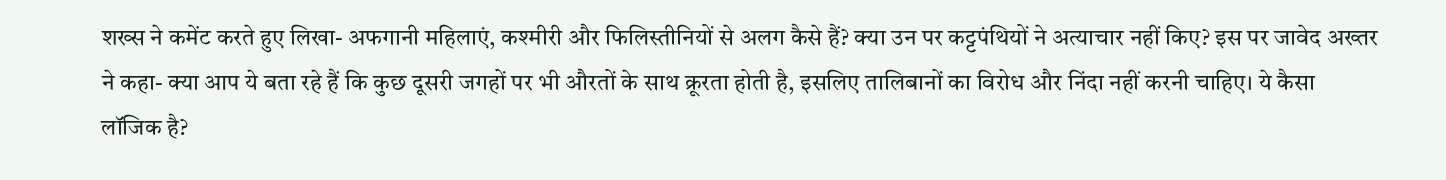शख्स ने कमेंट करते हुए लिखा- अफगानी महिलाएं, कश्मीरी और फिलिस्तीनियों से अलग कैसे हैं? क्या उन पर कट्टपंथियों ने अत्याचार नहीं किए? इस पर जावेद अख्तर ने कहा- क्या आप ये बता रहे हैं कि कुछ दूसरी जगहों पर भी औरतों के साथ क्रूरता होती है, इसलिए तालिबानों का विरोध और निंदा नहीं करनी चाहिए। ये कैसा लॉजिक है?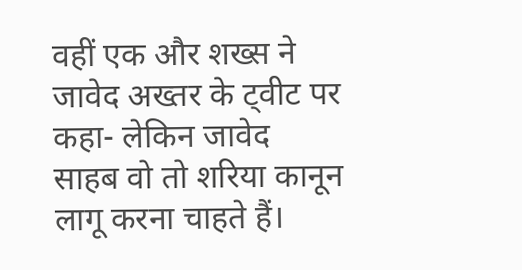वहीं एक और शख्स ने जावेद अख्तर के ट्वीट पर कहा- लेकिन जावेद साहब वो तो शरिया कानून लागू करना चाहते हैं।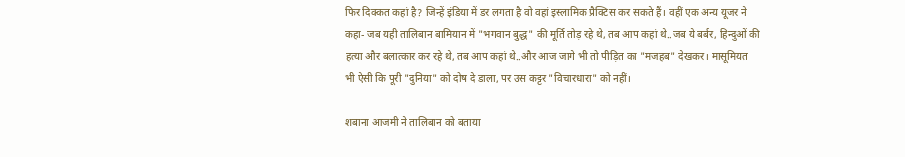फिर दिक्कत कहां है? जिन्हें इंडिया में डर लगता है वो वहां इस्लामिक प्रैक्टिस कर सकते हैं। वहीं एक अन्य यूजर ने कहा- जब यही तालिबान बामियान में "भगवान बुद्ध" की मूर्ति तोड़ रहे थे, तब आप कहां थे..जब ये बर्बर, हिन्दुओं की हत्या और बलात्कार कर रहे थे, तब आप कहां थे..और आज जागे भी तो पीड़ित का "मजहब" देखकर। मासूमियत भी ऐसी कि पूरी "दुनिया" को दोष दे डाला, पर उस कट्टर "विचारधारा" को नहीं।

शबाना आजमी ने तालिबान को बताया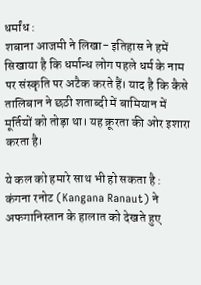धर्मांध :
शबाना आजमी ने लिखा- इतिहास ने हमें सिखाया है कि धर्मान्ध लोग पहले धर्म के नाम पर संस्कृति पर अटैक करते हैं। याद है कि कैसे तालिबान ने छठी शताब्दी में बामियान में मूर्तियों को तोड़ा था। यह क्रूरता की ओर इशारा करता है।

ये कल को हमारे साथ भी हो सकता है :
कंगना रनोट (Kangana Ranaut) ने अफगानिस्तान के हालात को देखते हुए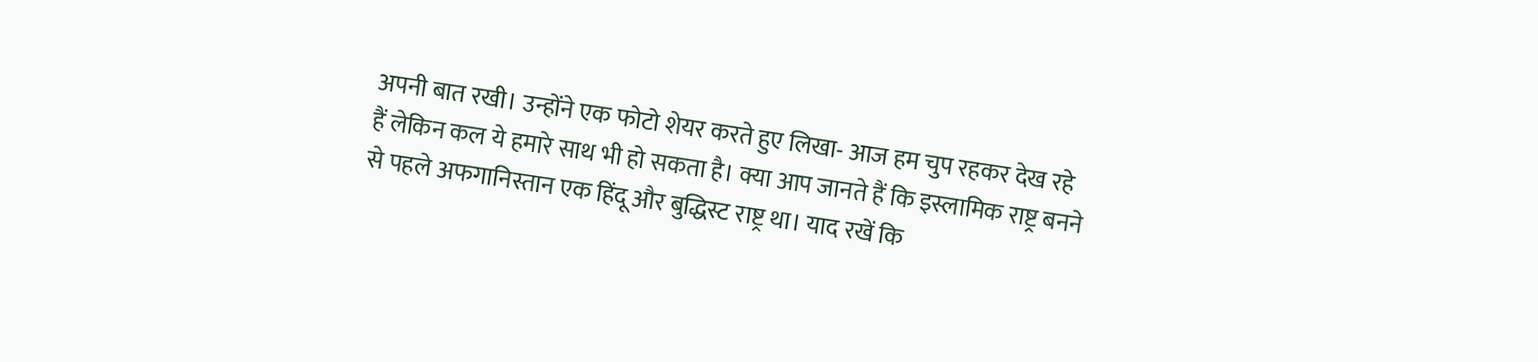अपनी बात रखी। उन्होंने एक फोटो शेयर करते हुए लिखा- आज हम चुप रहकर देख रहे हैं लेकिन कल ये हमारे साथ भी हो सकता है। क्या आप जानते हैं कि इस्लामिक राष्ट्र बनने से पहले अफगानिस्तान एक हिंदू और बुद्धिस्ट राष्ट्र था। याद रखें कि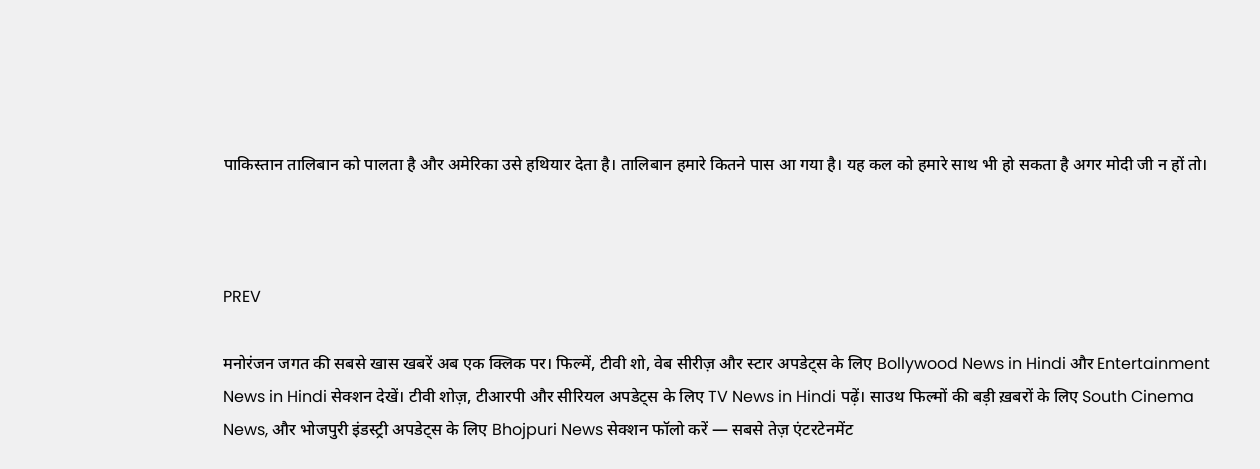पाकिस्तान तालिबान को पालता है और अमेरिका उसे हथियार देता है। तालिबान हमारे कितने पास आ गया है। यह कल को हमारे साथ भी हो सकता है अगर मोदी जी न हों तो।



PREV

मनोरंजन जगत की सबसे खास खबरें अब एक क्लिक पर। फिल्में, टीवी शो, वेब सीरीज़ और स्टार अपडेट्स के लिए Bollywood News in Hindi और Entertainment News in Hindi सेक्शन देखें। टीवी शोज़, टीआरपी और सीरियल अपडेट्स के लिए TV News in Hindi पढ़ें। साउथ फिल्मों की बड़ी ख़बरों के लिए South Cinema News, और भोजपुरी इंडस्ट्री अपडेट्स के लिए Bhojpuri News सेक्शन फॉलो करें — सबसे तेज़ एंटरटेनमेंट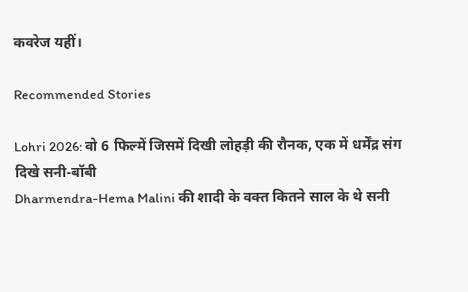कवरेज यहीं।

Recommended Stories

Lohri 2026: वो 6 फिल्में जिसमें दिखी लोहड़ी की रौनक, एक में धर्मेंद्र संग दिखे सनी-बॉबी
Dharmendra-Hema Malini की शादी के वक्त कितने साल के थे सनी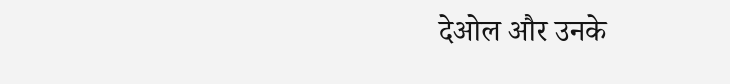देओल और उनके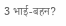3 भाई-बहन?